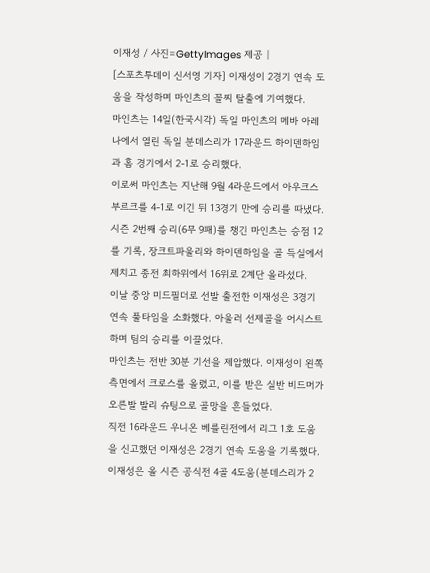이재성 / 사진=GettyImages 제공 |
[스포츠투데이 신서영 기자] 이재성이 2경기 연속 도움을 작성하며 마인츠의 꼴찌 탈출에 기여했다.
마인츠는 14일(한국시각) 독일 마인츠의 메바 아레나에서 열린 독일 분데스리가 17라운드 하이덴하임과 홈 경기에서 2-1로 승리했다.
이로써 마인츠는 지난해 9월 4라운드에서 아우크스부르크를 4-1로 이긴 뒤 13경기 만에 승리를 따냈다.
시즌 2번째 승리(6무 9패)를 챙긴 마인츠는 승점 12를 기록, 장크트파울리와 하이덴하임을 골 득실에서 제치고 종전 최하위에서 16위로 2계단 올라섰다.
이날 중앙 미드필더로 선발 출전한 이재성은 3경기 연속 풀타임을 소화했다. 아울러 선제골을 어시스트하며 팀의 승리를 이끌었다.
마인츠는 전반 30분 기선을 제압했다. 이재성이 왼쪽 측면에서 크로스를 올렸고, 이를 받은 실반 비드머가 오른발 발리 슈팅으로 골망을 흔들었다.
직전 16라운드 우니온 베를린전에서 리그 1호 도움을 신고했던 이재성은 2경기 연속 도움을 기록했다.
이재성은 올 시즌 공식전 4골 4도움(분데스리가 2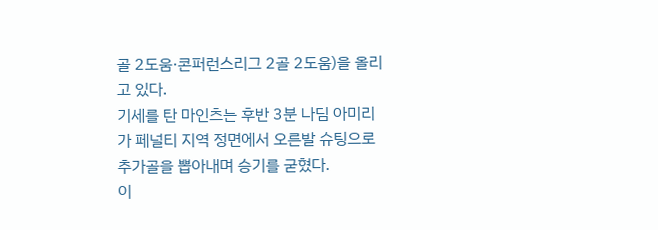골 2도움·콘퍼런스리그 2골 2도움)을 올리고 있다.
기세를 탄 마인츠는 후반 3분 나딤 아미리가 페널티 지역 정면에서 오른발 슈팅으로 추가골을 뽑아내며 승기를 굳혔다.
이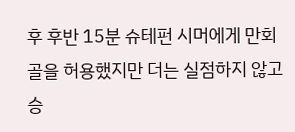후 후반 15분 슈테펀 시머에게 만회골을 허용했지만 더는 실점하지 않고 승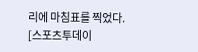리에 마침표를 찍었다.
[스포츠투데이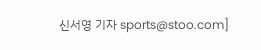신서영 기자 sports@stoo.com]